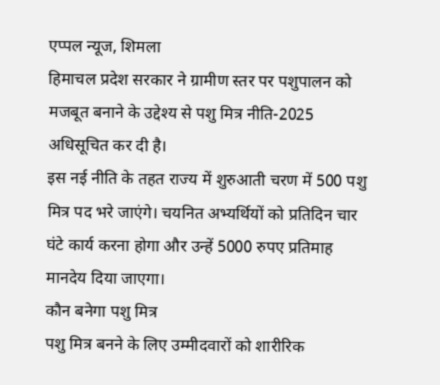एप्पल न्यूज, शिमला
हिमाचल प्रदेश सरकार ने ग्रामीण स्तर पर पशुपालन को मजबूत बनाने के उद्देश्य से पशु मित्र नीति-2025 अधिसूचित कर दी है।
इस नई नीति के तहत राज्य में शुरुआती चरण में 500 पशु मित्र पद भरे जाएंगे। चयनित अभ्यर्थियों को प्रतिदिन चार घंटे कार्य करना होगा और उन्हें 5000 रुपए प्रतिमाह मानदेय दिया जाएगा।
कौन बनेगा पशु मित्र
पशु मित्र बनने के लिए उम्मीदवारों को शारीरिक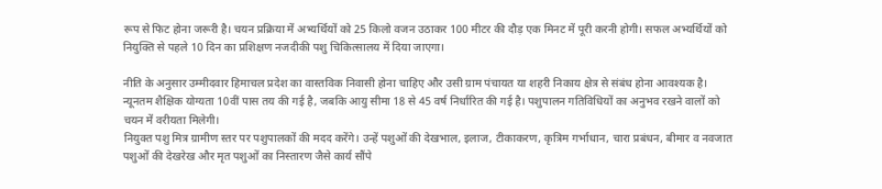रूप से फिट होना जरूरी है। चयन प्रक्रिया में अभ्यर्थियों को 25 किलो वजन उठाकर 100 मीटर की दौड़ एक मिनट में पूरी करनी होगी। सफल अभ्यर्थियों को नियुक्ति से पहले 10 दिन का प्रशिक्षण नजदीकी पशु चिकित्सालय में दिया जाएगा।

नीति के अनुसार उम्मीदवार हिमाचल प्रदेश का वास्तविक निवासी होना चाहिए और उसी ग्राम पंचायत या शहरी निकाय क्षेत्र से संबंध होना आवश्यक है।
न्यूनतम शैक्षिक योग्यता 10वीं पास तय की गई है, जबकि आयु सीमा 18 से 45 वर्ष निर्धारित की गई है। पशुपालन गतिविधियों का अनुभव रखने वालों को चयन में वरीयता मिलेगी।
नियुक्त पशु मित्र ग्रामीण स्तर पर पशुपालकों की मदद करेंगे। उन्हें पशुओं की देखभाल, इलाज, टीकाकरण, कृत्रिम गर्भाधान, चारा प्रबंधन, बीमार व नवजात पशुओं की देखरेख और मृत पशुओं का निस्तारण जैसे कार्य सौंपे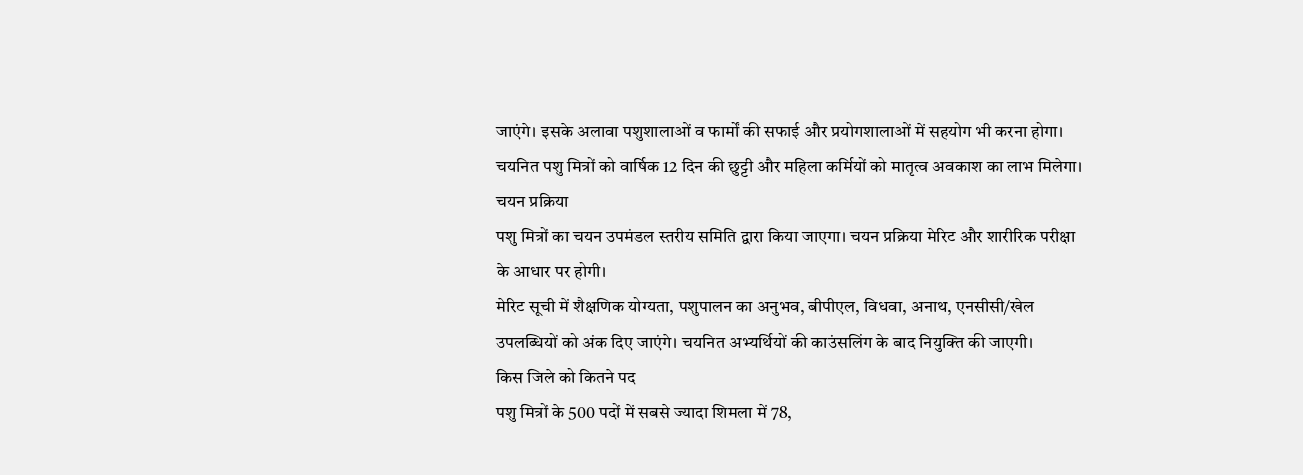जाएंगे। इसके अलावा पशुशालाओं व फार्मों की सफाई और प्रयोगशालाओं में सहयोग भी करना होगा। चयनित पशु मित्रों को वार्षिक 12 दिन की छुट्टी और महिला कर्मियों को मातृत्व अवकाश का लाभ मिलेगा।
चयन प्रक्रिया
पशु मित्रों का चयन उपमंडल स्तरीय समिति द्वारा किया जाएगा। चयन प्रक्रिया मेरिट और शारीरिक परीक्षा के आधार पर होगी।
मेरिट सूची में शैक्षणिक योग्यता, पशुपालन का अनुभव, बीपीएल, विधवा, अनाथ, एनसीसी/खेल उपलब्धियों को अंक दिए जाएंगे। चयनित अभ्यर्थियों की काउंसलिंग के बाद नियुक्ति की जाएगी।
किस जिले को कितने पद
पशु मित्रों के 500 पदों में सबसे ज्यादा शिमला में 78,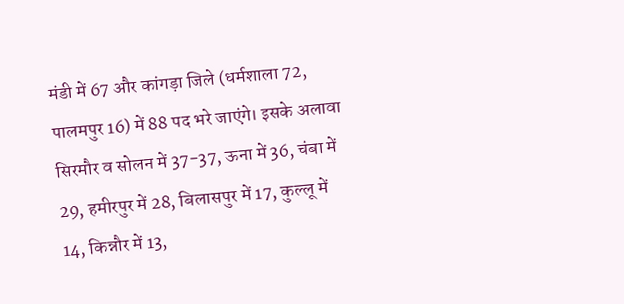मंडी में 67 और कांगड़ा जिले (धर्मशाला 72, पालमपुर 16) में 88 पद भरे जाएंगे। इसके अलावा सिरमौर व सोलन में 37-37, ऊना में 36, चंबा में 29, हमीरपुर में 28, बिलासपुर में 17, कुल्लू में 14, किन्नौर में 13,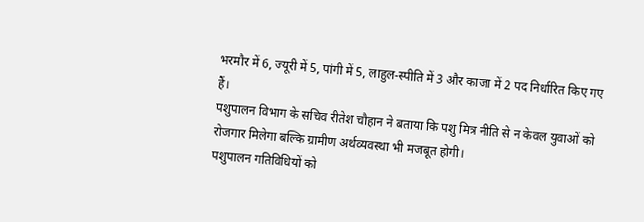भरमौर में 6, ज्यूरी में 5, पांगी में 5, लाहुल-स्पीति में 3 और काजा में 2 पद निर्धारित किए गए हैं।
पशुपालन विभाग के सचिव रीतेश चौहान ने बताया कि पशु मित्र नीति से न केवल युवाओं को रोजगार मिलेगा बल्कि ग्रामीण अर्थव्यवस्था भी मजबूत होगी।
पशुपालन गतिविधियों को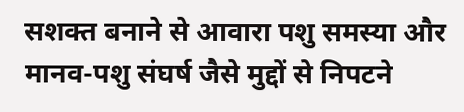सशक्त बनाने से आवारा पशु समस्या और मानव-पशु संघर्ष जैसे मुद्दों से निपटने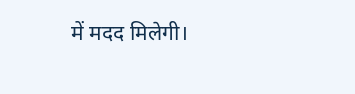में मदद मिलेगी।